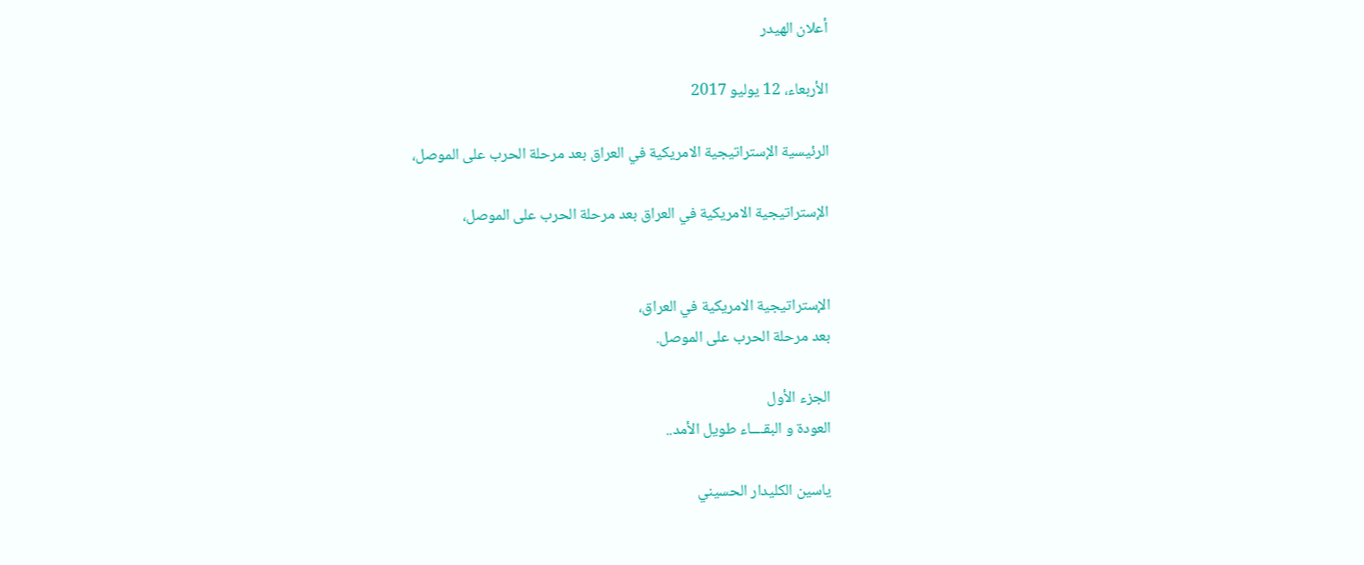أعلان الهيدر

الأربعاء، 12 يوليو 2017

الرئيسية الإستراتيجية الامريكية في العراق بعد مرحلة الحرب على الموصل،

الإستراتيجية الامريكية في العراق بعد مرحلة الحرب على الموصل،


الإستراتيجية الامريكية في العراق،
بعد مرحلة الحرب على الموصل.

الجزء الأول
العودة و البقــــاء طويل الأمد..

ياسين الكليدار الحسيني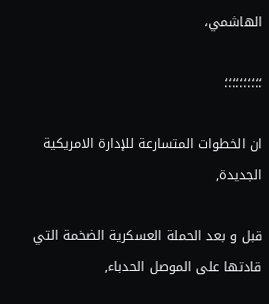الهاشمي،

؛؛؛؛؛؛؛؛؛؛

ان الخطوات المتسارعة للإدارة الامريكية الجديدة,

قبل و بعد الحملة العسكرية الضخمة التي قادتها على الموصل الحدباء,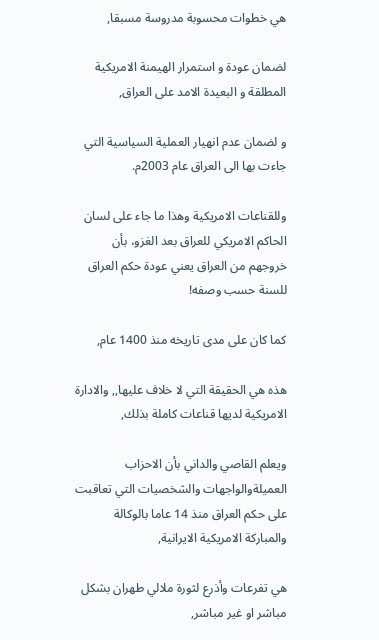هي خطوات محسوبة مدروسة مسبقا,

لضمان عودة و استمرار الهيمنة الامريكية المطلقة و البعيدة الامد على العراق,

و لضمان عدم انهيار العملية السياسية التي جاءت بها الى العراق عام 2003م.

وللقناعات الامريكية وهذا ما جاء على لسان الحاكم الامريكي للعراق بعد الغزو، بأن خروجهم من العراق يعني عودة حكم العراق للسنة حسب وصفه!

كما كان على مدى تاريخه منذ 1400 عام,

هذه هي الحقيقة التي لا خلاف عليها,, والادارة الامريكية لديها قناعات كاملة بذلك,

ويعلم القاصي والداني بأن الاحزاب العميلةوالواجهات والشخصيات التي تعاقبت على حكم العراق منذ 14 عاما بالوكالة والمباركة الامريكية الايرانية,

هي تفرعات وأذرع لثورة ملالي طهران بشكل مباشر او غير مباشر,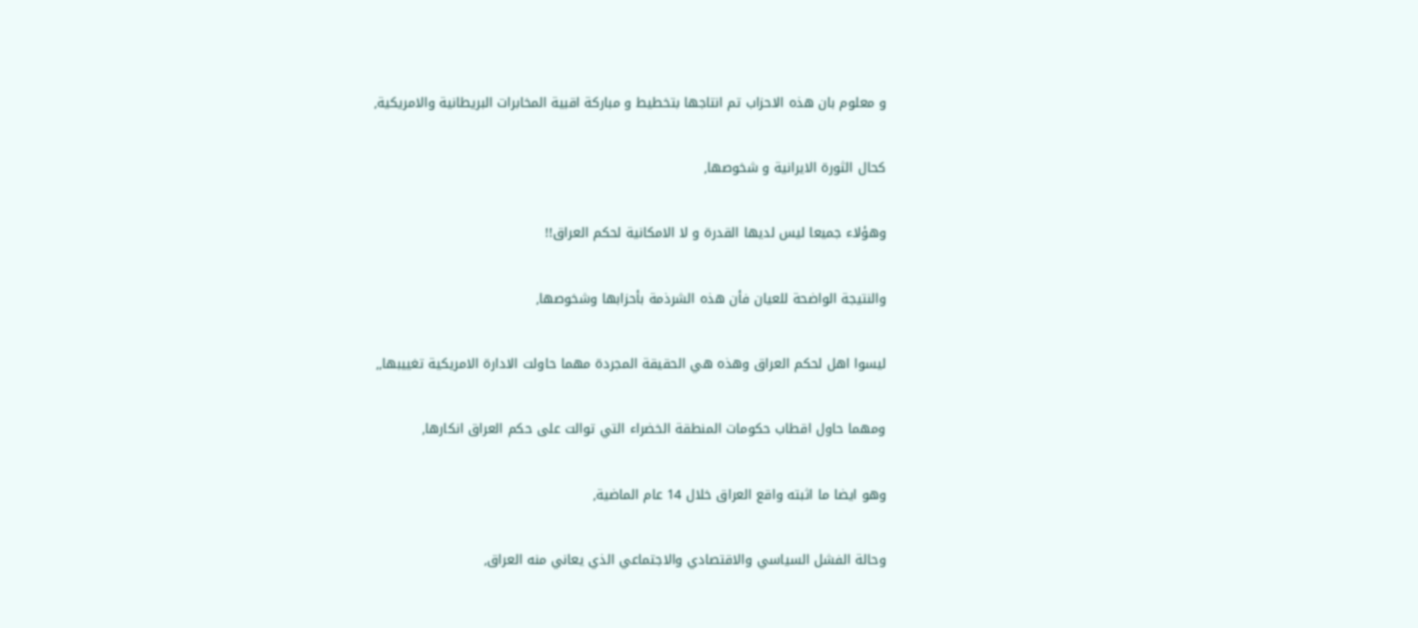و معلوم بان هذه الاحزاب تم انتاجها بتخطيط و مباركة اقبية المخابرات البريطانية والامريكية,

كحال الثورة الايرانية و شخوصها,

وهؤلاء جميعا ليس لديها القدرة و لا الامكانية لحكم العراق!!

والنتيجة الواضحة للعيان فأن هذه الشرذمة بأحزابها وشخوصها,

ليسوا اهل لحكم العراق وهذه هي الحقيقة المجردة مهما حاولت الادارة الامريكية تغييبها,,

ومهما حاول اقطاب حكومات المنطقة الخضراء التي توالت على حكم العراق انكارها,

وهو ايضا ما اثبته واقع العراق خلال 14 عام الماضية,

وحالة الفشل السياسي والاقتصادي والاجتماعي الذي يعاني منه العراق,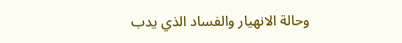وحالة الانهيار والفساد الذي يدب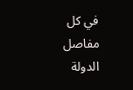في كل مفاصل الدولة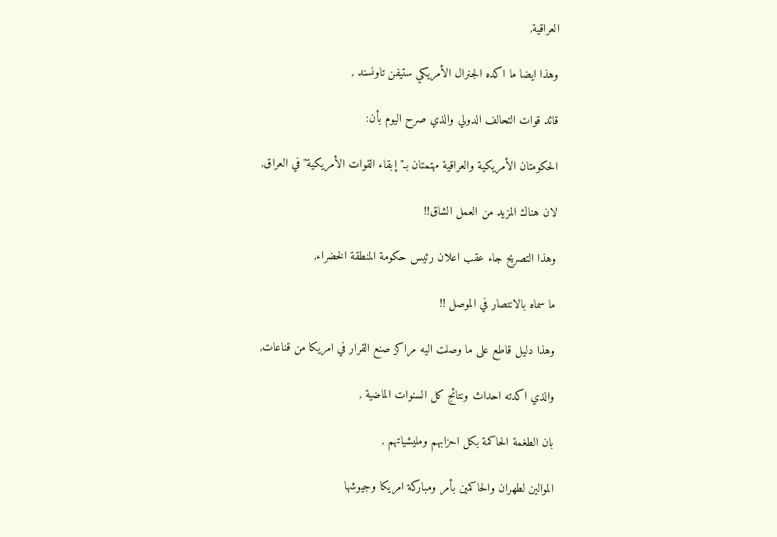العراقية,

وهذا ايضا ما اكده الجنرال الأمريكي ستيفن تاونسند ,

قائد قوات التحالف الدولي والذي صرح اليوم بأن:

الحكومتان الأمريكية والعراقية مهتمتان بـ"إبقاء القوات الأمريكية" في العراق,

لان هناك المزيد من العمل الشاق!!

وهذا التصريح جاء عقب اعلان رئيس حكومة المنطقة الخضراء,

ما سماه بالانتصار في الموصل !!

وهذا دليل قاطع على ما وصلت اليه مراكز صنع القرار في امريكا من قناعات,

والذي اكدته احداث ونتائج كل السنوات الماضية ,

بان الطغمة الحاكمة بكل احزابهم ومليشياتهم ,

الموالين لطهران والحاكمين بأمر ومباركة امريكا وجيوشها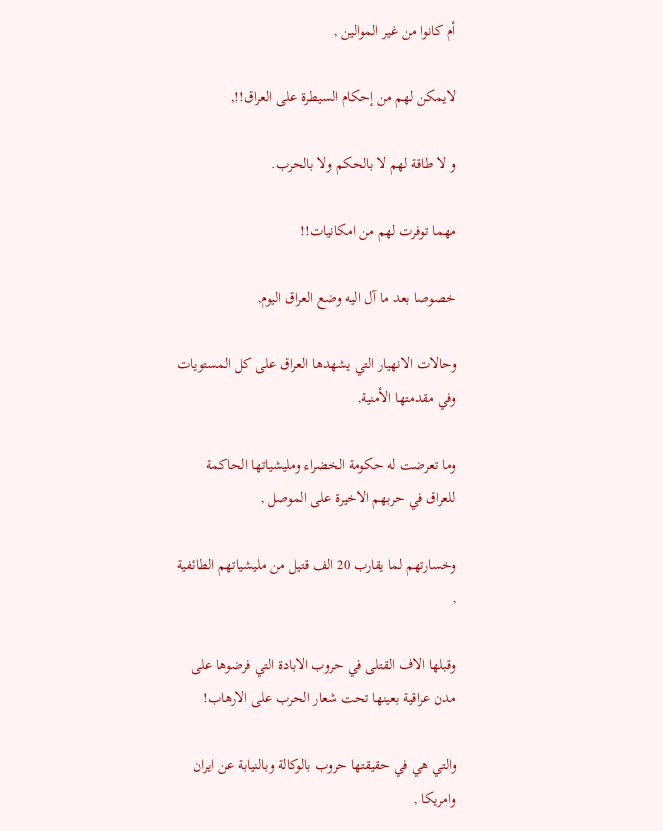أم كانوا من غير الموالين ,

لايمكن لهم من إحكام السيطرة على العراق!!,

و لا طاقة لهم لا بالحكم ولا بالحرب.

مهما توفرت لهم من امكانيات!!

خصوصا بعد ما آل اليه وضع العراق اليوم,

وحالات الانهيار التي يشهدها العراق على كل المستويات وفي مقدمتها الأمنية,

وما تعرضت له حكومة الخضراء ومليشياتها الحاكمة للعراق في حربهم الاخيرة على الموصل ,

وخسارتهم لما يقارب 20 الف قتيل من مليشياتهم الطائفية ,

وقبلها الاف القتلى في حروب الابادة التي فرضوها على مدن عراقية بعينها تحت شعار الحرب على الارهاب!

والتي هي في حقيقتها حروب بالوكالة وبالنيابة عن ايران وامريكا ,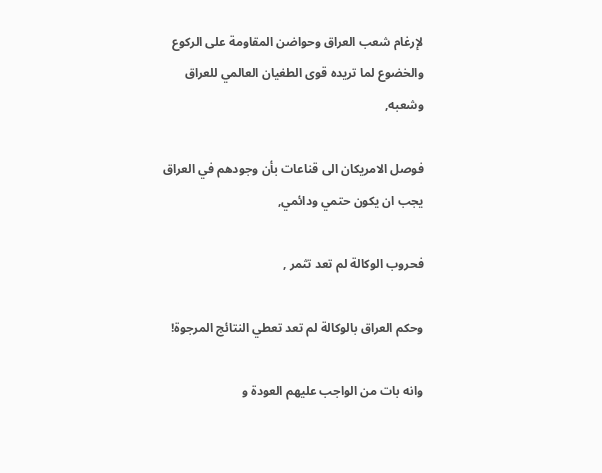لإرغام شعب العراق وحواضن المقاومة على الركوع والخضوع لما تريده قوى الطغيان العالمي للعراق وشعبه,

فوصل الامريكان الى قناعات بأن وجودهم في العراق يجب ان يكون حتمي ودائمي,

فحروب الوكالة لم تعد تثمر ,

وحكم العراق بالوكالة لم تعد تعطي النتائج المرجوة!

وانه بات من الواجب عليهم العودة و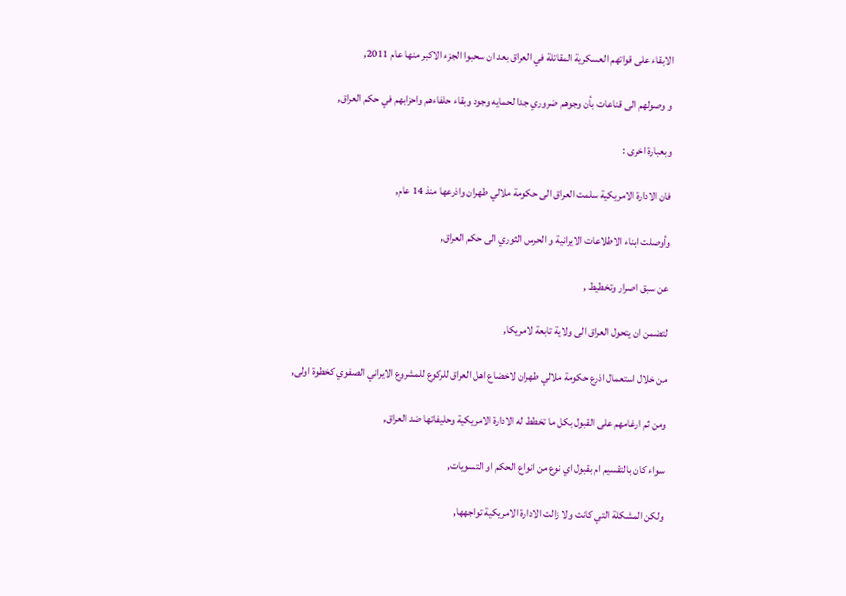الابقاء على قواتهم العسكرية المقاتلة في العراق بعد ان سحبوا الجزء الاكبر منها عام 2011,

و وصولهم الى قناعات بأن وجوهم ضروري جدا لحمايه وجود وبقاء حلفاءهم واحزابهم في حكم العراق,

وبعبارة اخرى :

فان الادارة الامريكية سلمت العراق الى حكومة ملالي طهران واذرعها منذ 14 عام,

وأوصلت ابناء الاطلاعات الايرانية و الحرس الثوري الى حكم العراق,

عن سبق اصرار وتخطيط ,

لتضمن ان يتحول العراق الى ولاية تابعة لامريكا,

من خلال استعمال اذرع حكومة ملالي طهران لاخضاع اهل العراق للركوع للمشروع الايراني الصفوي كخطوة اولى,

ومن ثم ارغامهم على القبول بكل ما تخطط له الادارة الامريكية وحليفاتها ضد العراق,

سواء كان بالتقسيم ام بقبول اي نوع من انواع الحكم او التسويات,

ولكن المشكلة التي كانت ولا زالت الادارة الامريكية تواجهها,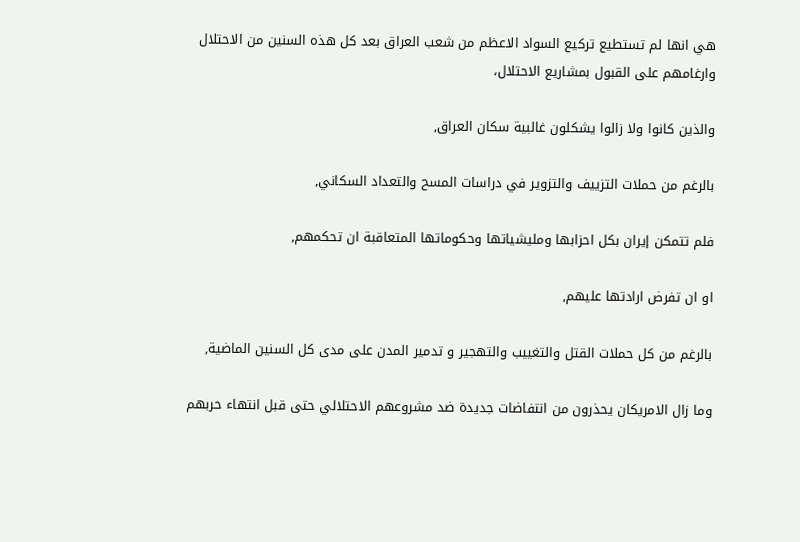هي انها لم تستطيع تركيع السواد الاعظم من شعب العراق بعد كل هذه السنين من الاحتلال وارغامهم على القبول بمشاريع الاحتلال،

والذين كانوا ولا زالوا يشكلون غالبية سكان العراق,

بالرغم من حملات التزييف والتزوير في دراسات المسح والتعداد السكاني,

فلم تتمكن إيران بكل احزابها ومليشياتها وحكوماتها المتعاقبة ان تحكمهم,

او ان تفرض ارادتها عليهم,

بالرغم من كل حملات القتل والتغييب والتهجير و تدمير المدن على مدى كل السنين الماضية,

وما زال الامريكان يحذرون من انتفاضات جديدة ضد مشروعهم الاحتلالي حتى قبل انتهاء حربهم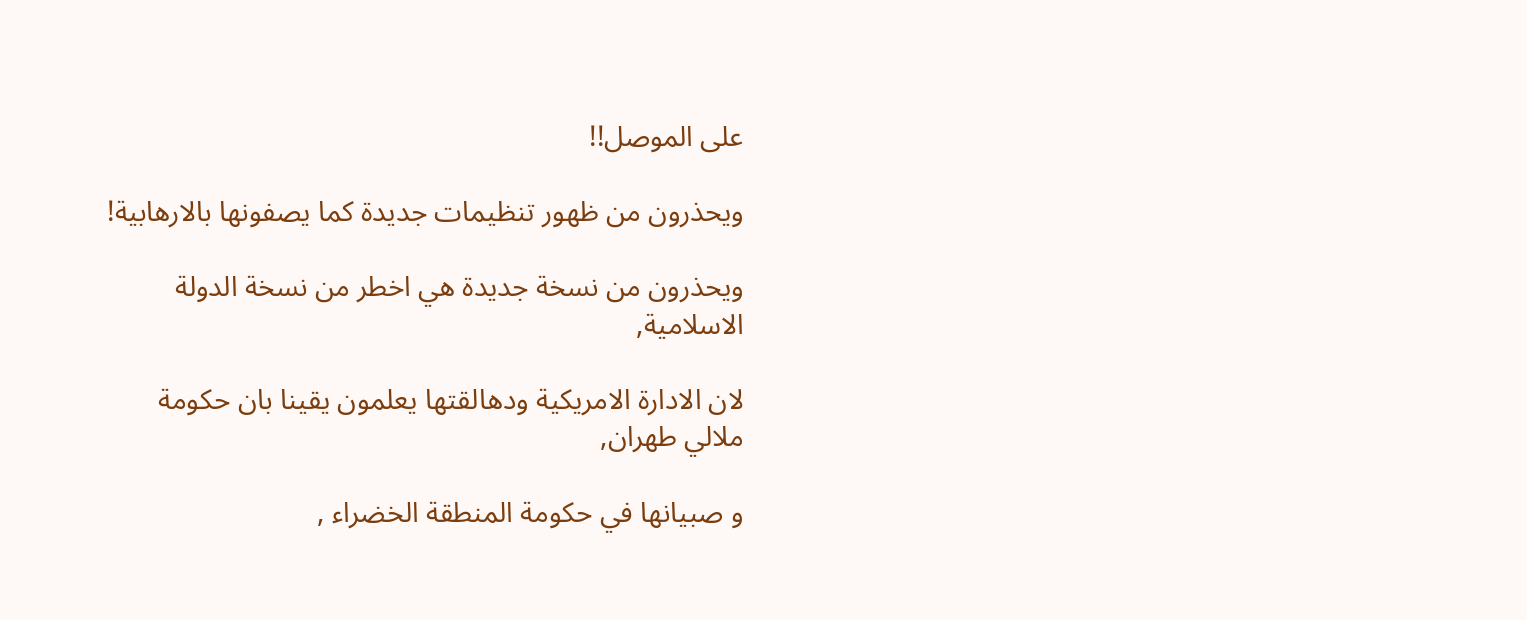على الموصل!!

ويحذرون من ظهور تنظيمات جديدة كما يصفونها بالارهابية!

ويحذرون من نسخة جديدة هي اخطر من نسخة الدولة الاسلامية,

لان الادارة الامريكية ودهالقتها يعلمون يقينا بان حكومة ملالي طهران,

و صبيانها في حكومة المنطقة الخضراء ,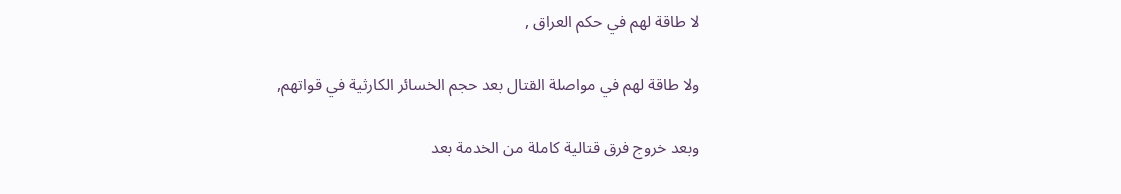لا طاقة لهم في حكم العراق ,

ولا طاقة لهم في مواصلة القتال بعد حجم الخسائر الكارثية في قواتهم,

وبعد خروج فرق قتالية كاملة من الخدمة بعد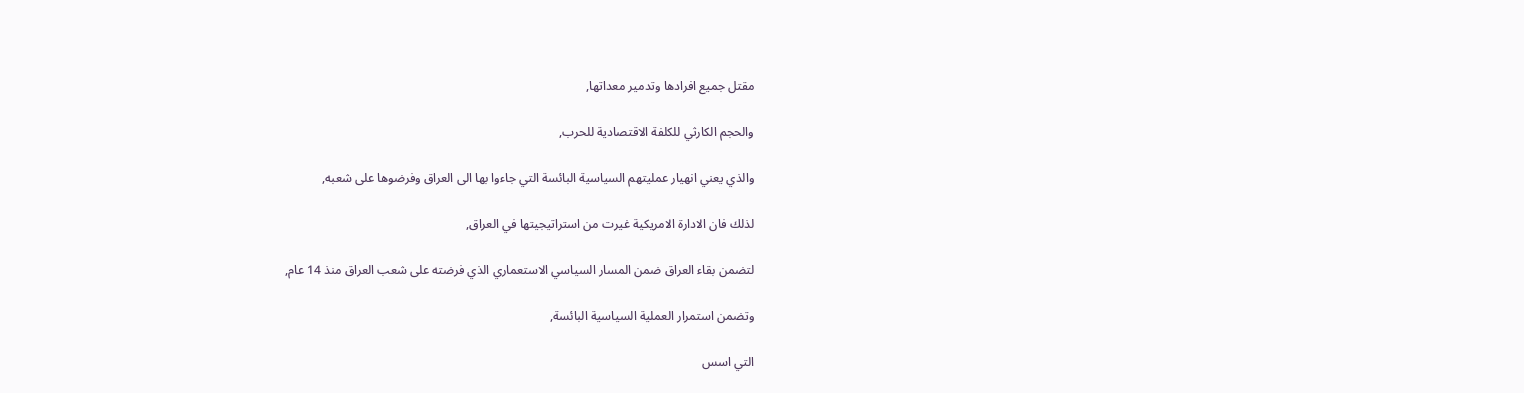مقتل جميع افرادها وتدمير معداتها,

والحجم الكارثي للكلفة الاقتصادية للحرب,

والذي يعني انهيار عمليتهم السياسية البائسة التي جاءوا بها الى العراق وفرضوها على شعبه,

لذلك فان الادارة الامريكية غيرت من استراتيجيتها في العراق,

لتضمن بقاء العراق ضمن المسار السياسي الاستعماري الذي فرضته على شعب العراق منذ 14 عام,

وتضمن استمرار العملية السياسية البائسة,

التي اسس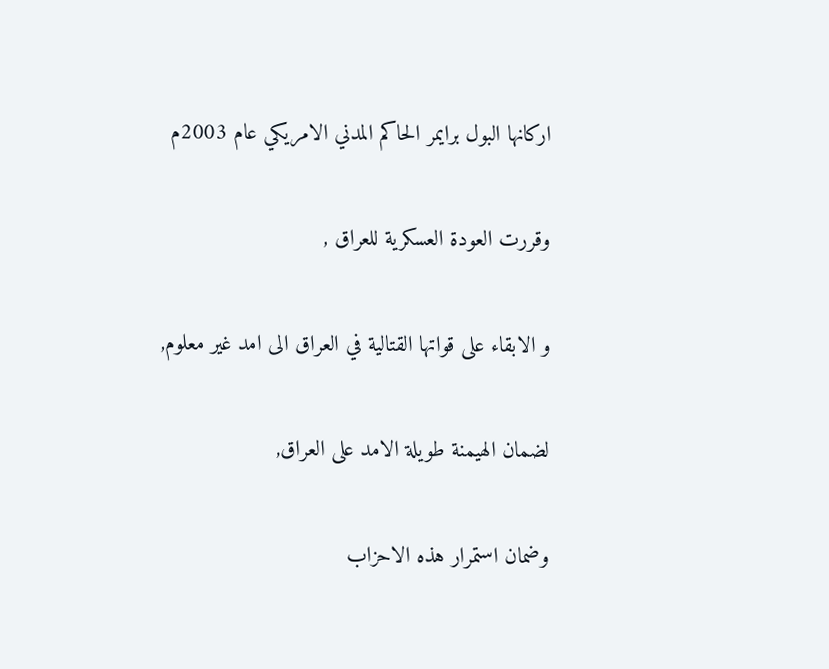اركانها البول برايمر الحاكم المدني الامريكي عام 2003م

وقررت العودة العسكرية للعراق ,

و الابقاء على قواتها القتالية في العراق الى امد غير معلوم,

لضمان الهيمنة طويلة الامد على العراق,

وضمان استمرار هذه الاحزاب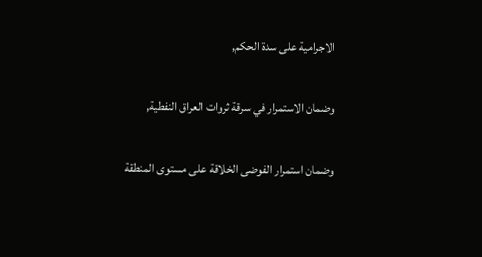الاجرامية على سدة الحكم,

وضمان الاستمرار في سرقة ثروات العراق النفطية,

وضمان استمرار الفوضى الخلاقة على مستوى المنطقة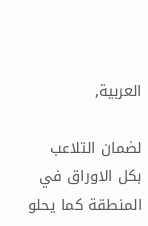العربية,

لضمان التلاعب بكل الاوراق في المنطقة كما يحلو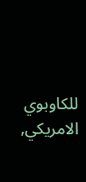للكاوبوي الامريكي,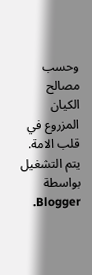وحسب مصالح الكيان المزروع في قلب الامة.
يتم التشغيل بواسطة Blogger.